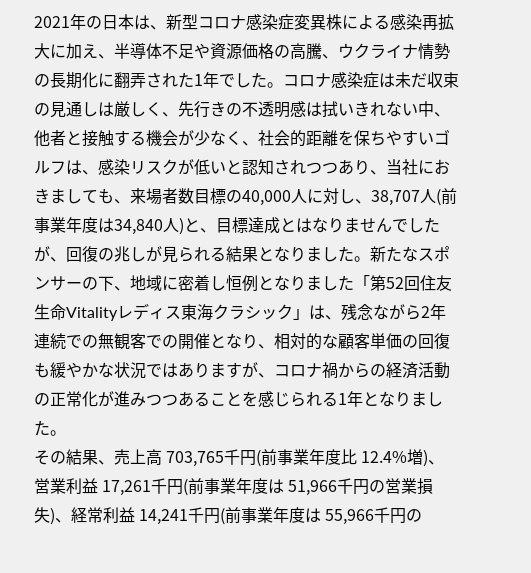2021年の日本は、新型コロナ感染症変異株による感染再拡大に加え、半導体不足や資源価格の高騰、ウクライナ情勢の長期化に翻弄された1年でした。コロナ感染症は未だ収束の見通しは厳しく、先行きの不透明感は拭いきれない中、他者と接触する機会が少なく、社会的距離を保ちやすいゴルフは、感染リスクが低いと認知されつつあり、当社におきましても、来場者数目標の40,000人に対し、38,707人(前事業年度は34,840人)と、目標達成とはなりませんでしたが、回復の兆しが見られる結果となりました。新たなスポンサーの下、地域に密着し恒例となりました「第52回住友生命Vitalityレディス東海クラシック」は、残念ながら2年連続での無観客での開催となり、相対的な顧客単価の回復も緩やかな状況ではありますが、コロナ禍からの経済活動の正常化が進みつつあることを感じられる1年となりました。
その結果、売上高 703,765千円(前事業年度比 12.4%増)、営業利益 17,261千円(前事業年度は 51,966千円の営業損失)、経常利益 14,241千円(前事業年度は 55,966千円の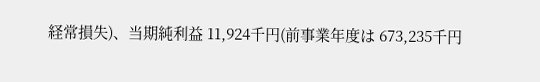経常損失)、当期純利益 11,924千円(前事業年度は 673,235千円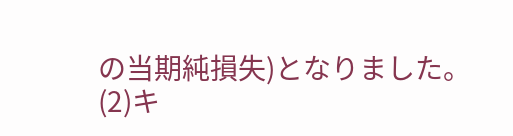の当期純損失)となりました。
(2)キ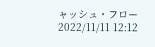ャッシュ・フロー
2022/11/11 12:12